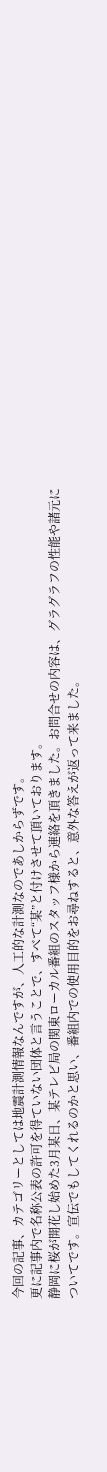今回の記事、カテゴリーとしては地震計測情報なんですが、人工的な計測なのであしからずです。
更に記事内で名称公表の許可を得ていない団体と言うことで、すべて“某”と付けさせて頂いております。
静岡に桜が開花し始めた3月某日、某テレビ局の関東ローカル番組のスタッフ様から連絡を頂きました。お問合せの内容は、グラグラフの性能や諸元についてです。宣伝でもしてくれるのかと思い、番組内での使用目的をお尋ねすると、意外な答えが返って来ました。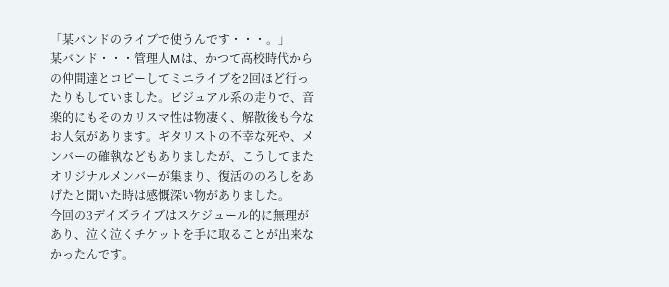「某バンドのライブで使うんです・・・。」
某バンド・・・管理人Mは、かつて高校時代からの仲間達とコピーしてミニライブを2回ほど行ったりもしていました。ビジュアル系の走りで、音楽的にもそのカリスマ性は物凄く、解散後も今なお人気があります。ギタリストの不幸な死や、メンバーの確執などもありましたが、こうしてまたオリジナルメンバーが集まり、復活ののろしをあげたと聞いた時は感慨深い物がありました。
今回の3デイズライブはスケジュール的に無理があり、泣く泣くチケットを手に取ることが出来なかったんです。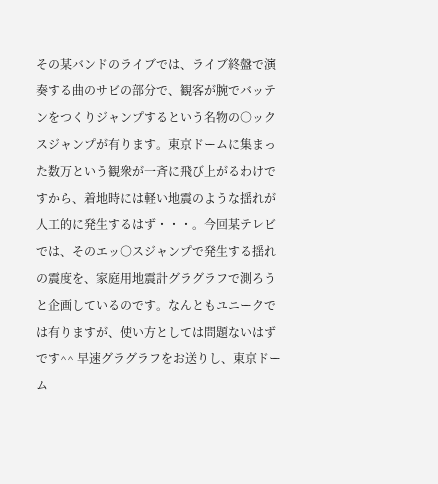その某バンドのライブでは、ライブ終盤で演奏する曲のサビの部分で、観客が腕でバッテンをつくりジャンプするという名物の○ックスジャンプが有ります。東京ドームに集まった数万という観衆が一斉に飛び上がるわけですから、着地時には軽い地震のような揺れが人工的に発生するはず・・・。今回某テレビでは、そのエッ○スジャンプで発生する揺れの震度を、家庭用地震計グラグラフで測ろうと企画しているのです。なんともユニークでは有りますが、使い方としては問題ないはずです^^ 早速グラグラフをお送りし、東京ドーム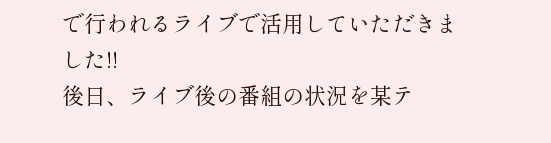で行われるライブで活用していただきました!!
後日、ライブ後の番組の状況を某テ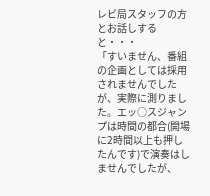レビ局スタッフの方とお話しすると・・・
「すいません、番組の企画としては採用されませんでしたが、実際に測りました。エッ○スジャンプは時間の都合(開場に2時間以上も押したんです)で演奏はしませんでしたが、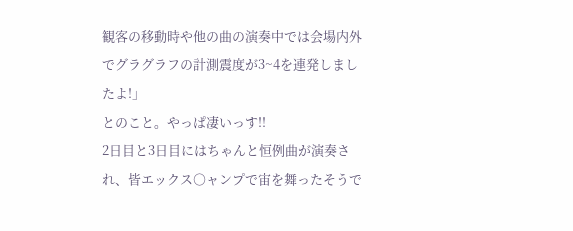観客の移動時や他の曲の演奏中では会場内外でグラグラフの計測震度が3~4を連発しましたよ!」
とのこと。やっぱ凄いっす!!
2日目と3日目にはちゃんと恒例曲が演奏され、皆エックス○ャンプで宙を舞ったそうで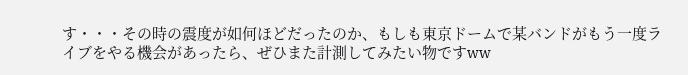す・・・その時の震度が如何ほどだったのか、もしも東京ドームで某バンドがもう一度ライブをやる機会があったら、ぜひまた計測してみたい物ですww